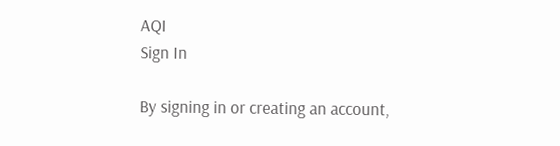AQI
Sign In

By signing in or creating an account,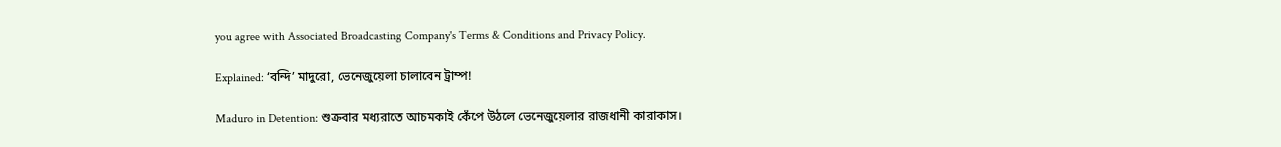you agree with Associated Broadcasting Company's Terms & Conditions and Privacy Policy.

Explained: ‘বন্দি’ মাদুরো, ভেনেজুয়েলা চালাবেন ট্রাম্প!

Maduro in Detention: শুক্রবার মধ্যরাতে আচমকাই কেঁপে উঠলে ভেনেজুয়েলার রাজধানী কারাকাস।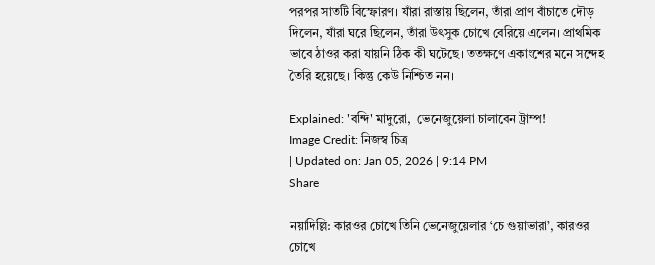পরপর সাতটি বিস্ফোরণ। যাঁরা রাস্তায় ছিলেন, তাঁরা প্রাণ বাঁচাতে দৌড় দিলেন, যাঁরা ঘরে ছিলেন, তাঁরা উৎসুক চোখে বেরিয়ে এলেন। প্রাথমিক ভাবে ঠাওর করা যায়নি ঠিক কী ঘটেছে। ততক্ষণে একাংশের মনে সন্দেহ তৈরি হয়েছে। কিন্তু কেউ নিশ্চিত নন।

Explained: 'বন্দি' মাদুরো,  ভেনেজুয়েলা চালাবেন ট্রাম্প!
Image Credit: নিজস্ব চিত্র
| Updated on: Jan 05, 2026 | 9:14 PM
Share

নয়াদিল্লি: কারওর চোখে তিনি ভেনেজুয়েলার ‘চে গুয়াভারা’, কারওর চোখে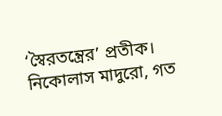‘স্বৈরতন্ত্রের’ প্রতীক। নিকোলাস মাদুরো, গত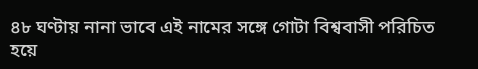৪৮ ঘণ্টায় নানা ভাবে এই নামের সঙ্গে গোটা বিশ্ববাসী পরিচিত হয়ে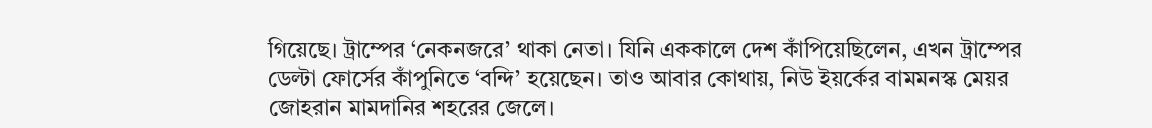গিয়েছে। ট্রাম্পের ‘নেকনজরে’ থাকা নেতা। যিনি এককালে দেশ কাঁপিয়েছিলেন, এখন ট্রাম্পের ডেল্টা ফোর্সের কাঁপুনিতে ‘বন্দি’ হয়েছেন। তাও আবার কোথায়, নিউ ইয়র্কের বামমনস্ক মেয়র জোহরান মামদানির শহরের জেলে।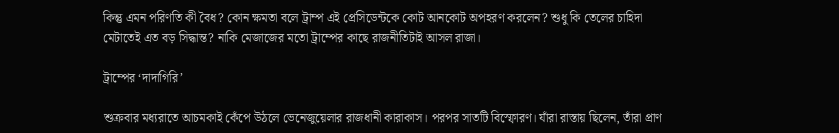কিন্তু এমন পরিণতি কী বৈধ? কোন ক্ষমতা বলে ট্রাম্প এই প্রেসিডেন্টকে কোট আনকোট অপহরণ করলেন? শুধু কি তেলের চাহিদা মেটাতেই এত বড় সিদ্ধান্ত? নাকি মেজাজের মতো ট্রাম্পের কাছে রাজনীতিটাই আসল রাজা।

ট্রাম্পের ‘দাদাগিরি’

শুক্রবার মধ্যরাতে আচমকাই কেঁপে উঠলে ভেনেজুয়েলার রাজধানী কারাকাস। পরপর সাতটি বিস্ফোরণ। যাঁরা রাস্তায় ছিলেন, তাঁরা প্রাণ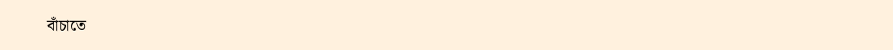বাঁচাতে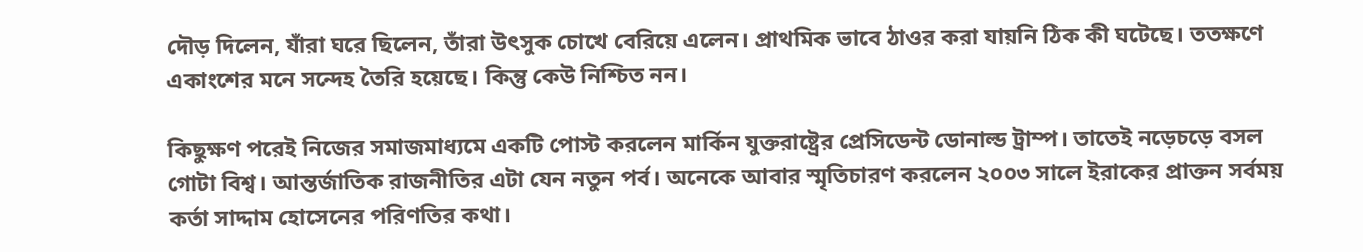দৌড় দিলেন, যাঁরা ঘরে ছিলেন, তাঁরা উৎসুক চোখে বেরিয়ে এলেন। প্রাথমিক ভাবে ঠাওর করা যায়নি ঠিক কী ঘটেছে। ততক্ষণে একাংশের মনে সন্দেহ তৈরি হয়েছে। কিন্তু কেউ নিশ্চিত নন।

কিছুক্ষণ পরেই নিজের সমাজমাধ্যমে একটি পোস্ট করলেন মার্কিন যুক্তরাষ্ট্রের প্রেসিডেন্ট ডোনাল্ড ট্রাম্প। তাতেই নড়েচড়ে বসল গোটা বিশ্ব। আন্তর্জাতিক রাজনীতির এটা যেন নতুন পর্ব। অনেকে আবার স্মৃতিচারণ করলেন ২০০৩ সালে ইরাকের প্রাক্তন সর্বময় কর্তা সাদ্দাম হোসেনের পরিণতির কথা।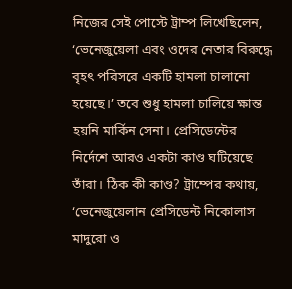নিজের সেই পোস্টে ট্রাম্প লিখেছিলেন, ‘ভেনেজুয়েলা এবং ওদের নেতার বিরুদ্ধে বৃহৎ পরিসরে একটি হামলা চালানো হয়েছে।’ তবে শুধু হামলা চালিয়ে ক্ষান্ত হয়নি মার্কিন সেনা। প্রেসিডেন্টের নির্দেশে আরও একটা কাণ্ড ঘটিয়েছে তাঁরা। ঠিক কী কাণ্ড? ট্রাম্পের কথায়, ‘ভেনেজুয়েলান প্রেসিডেন্ট নিকোলাস মাদুরো ও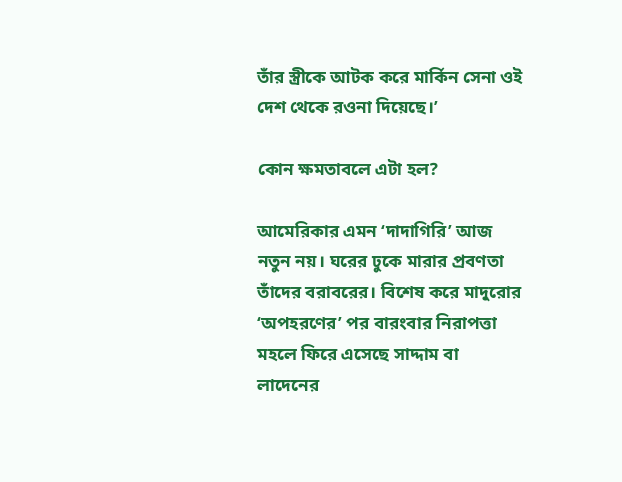তাঁর স্ত্রীকে আটক করে মার্কিন সেনা ওই দেশ থেকে রওনা দিয়েছে।’

কোন ক্ষমতাবলে এটা হল?

আমেরিকার এমন ‘দাদাগিরি’ আজ নতুন নয়। ঘরের ঢুকে মারার প্রবণতা তাঁদের বরাবরের। বিশেষ করে মাদুরোর ‘অপহরণের’ পর বারংবার নিরাপত্তা মহলে ফিরে এসেছে সাদ্দাম বা লাদেনের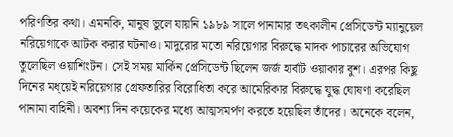পরিণতির কথা। এমনকি, মানুষ ভুলে যায়নি ১৯৮৯ সালে পানামার তৎকালীন প্রেসিডেন্ট ম্যানুয়েল নরিয়েগাকে আটক করার ঘটনাও। মাদুরোর মতো নরিয়েগার বিরুদ্ধে মাদক পাচারের অভিযোগ তুলেছিল ওয়াশিংটন। সেই সময় মার্কিন প্রেসিডেন্ট ছিলেন জর্জ হার্বাট ওয়াকার বুশ। এরপর কিছু দিনের মধ্য়েই নরিয়েগার গ্রেফতারির বিরোধিতা করে আমেরিকার বিরুদ্ধে যুদ্ধ ঘোষণা করেছিল পানামা বাহিনী। অবশ্য দিন কয়েকের মধ্যে আত্মসমর্পণ করতে হয়েছিল তাঁদের। অনেকে বলেন,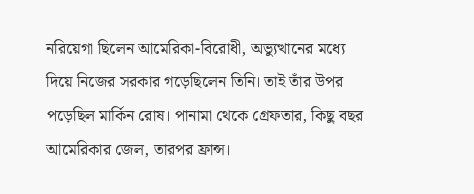নরিয়েগা ছিলেন আমেরিকা-বিরোধী, অভ্যুত্থানের মধ্যে দিয়ে নিজের সরকার গড়েছিলেন তিনি। তাই তাঁর উপর পড়েছিল মার্কিন রোষ। পানামা থেকে গ্রেফতার, কিছু বছর আমেরিকার জেল, তারপর ফ্রান্স।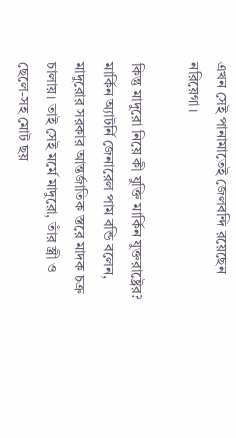এখন সেই পানামাতেই জেলবন্দি রয়েছেন নরিয়েগা।

কিন্তু মাদুরো নিয়ে কী যুক্তি মার্কিন যুক্তরাষ্ট্রের? মার্কিন অ্যাটর্নি জেনারেল পাম বন্ডি বলেন, মাদুরোর সরকার আন্তর্জাতিক স্তরে মাদক চক্র চালায়। তাই সেই মর্মে মাদুরো, তাঁর স্ত্রী ও ছেলে-সহ মোট ছয়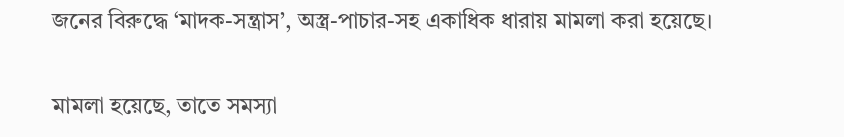জনের বিরুদ্ধে ‘মাদক-সন্ত্রাস’, অস্ত্র-পাচার-সহ একাধিক ধারায় মামলা করা হয়েছে।

মামলা হয়েছে, তাতে সমস্যা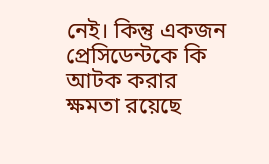নেই। কিন্তু একজন প্রেসিডেন্টকে কি আটক করার ক্ষমতা রয়েছে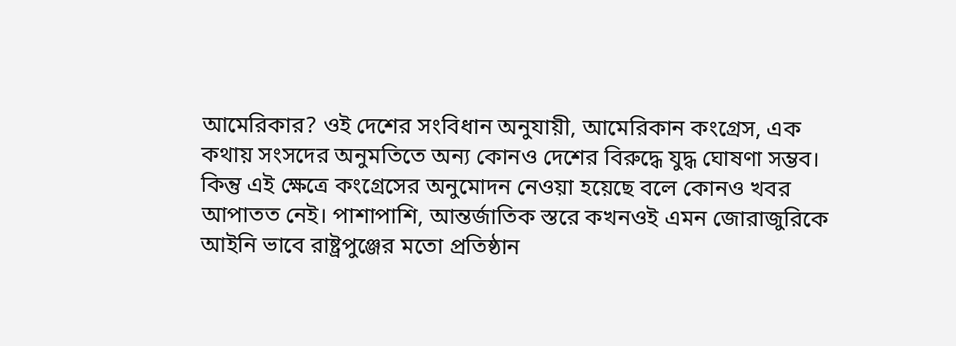আমেরিকার? ওই দেশের সংবিধান অনুযায়ী, আমেরিকান কংগ্রেস, এক কথায় সংসদের অনুমতিতে অন্য কোনও দেশের বিরুদ্ধে যুদ্ধ ঘোষণা সম্ভব। কিন্তু এই ক্ষেত্রে কংগ্রেসের অনুমোদন নেওয়া হয়েছে বলে কোনও খবর আপাতত নেই। পাশাপাশি, আন্তর্জাতিক স্তরে কখনওই এমন জোরাজুরিকে আইনি ভাবে রাষ্ট্রপুঞ্জের মতো প্রতিষ্ঠান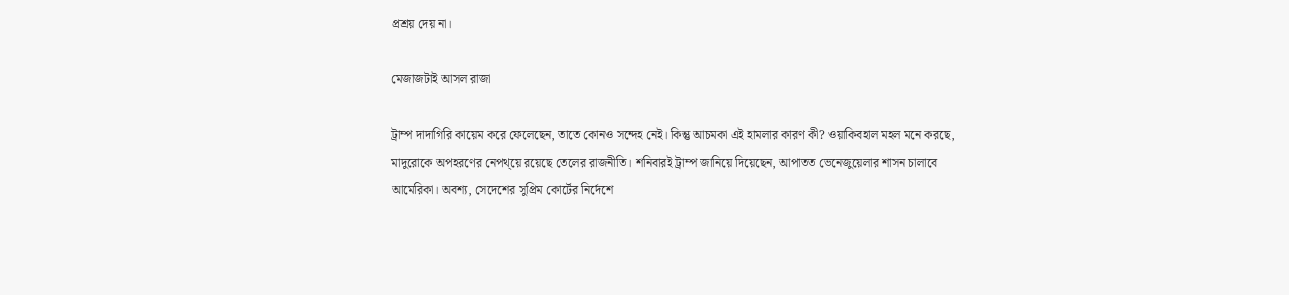প্রশ্রয় দেয় না।

মেজাজটাই আসল রাজা

ট্রাম্প দাদাগিরি কায়েম করে ফেলেছেন, তাতে কোনও সন্দেহ নেই। কিন্তু আচমকা এই হামলার কারণ কী? ওয়াকিবহাল মহল মনে করছে, মাদুরোকে অপহরণের নেপথ্য়ে রয়েছে তেলের রাজনীতি। শনিবারই ট্রাম্প জানিয়ে দিয়েছেন, আপাতত ভেনেজুয়েলার শাসন চালাবে আমেরিকা। অবশ্য, সেদেশের সুপ্রিম কোর্টের নির্দেশে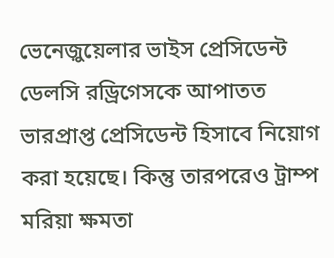ভেনেজ়ুয়েলার ভাইস প্রেসিডেন্ট ডেলসি রড্রিগেসকে আপাতত ভারপ্রাপ্ত প্রেসিডেন্ট হিসাবে নিয়োগ করা হয়েছে। কিন্তু তারপরেও ট্রাম্প মরিয়া ক্ষমতা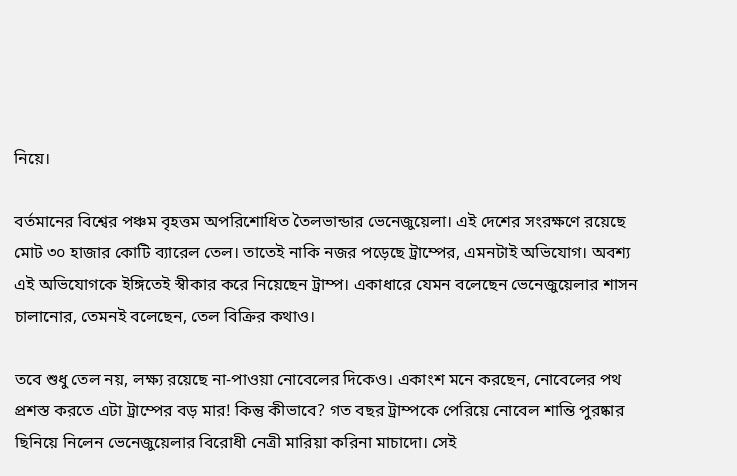নিয়ে।

বর্তমানের বিশ্বের পঞ্চম বৃহত্তম অপরিশোধিত তৈলভান্ডার ভেনেজুয়েলা। এই দেশের সংরক্ষণে রয়েছে মোট ৩০ হাজার কোটি ব্যারেল তেল। তাতেই নাকি নজর পড়েছে ট্রাম্পের, এমনটাই অভিযোগ। অবশ্য এই অভিযোগকে ইঙ্গিতেই স্বীকার করে নিয়েছেন ট্রাম্প। একাধারে যেমন বলেছেন ভেনেজুয়েলার শাসন চালানোর, তেমনই বলেছেন, তেল বিক্রির কথাও।

তবে শুধু তেল নয়, লক্ষ্য রয়েছে না-পাওয়া নোবেলের দিকেও। একাংশ মনে করছেন, নোবেলের পথ প্রশস্ত করতে এটা ট্রাম্পের বড় মার! কিন্তু কীভাবে? গত বছর ট্রাম্পকে পেরিয়ে নোবেল শান্তি পুরষ্কার ছিনিয়ে নিলেন ভেনেজুয়েলার বিরোধী নেত্রী মারিয়া করিনা মাচাদো। সেই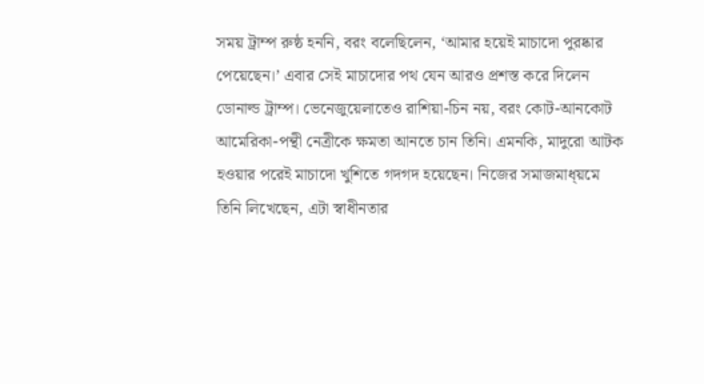সময় ট্রাম্প রুষ্ঠ হননি, বরং বলেছিলেন, ‘আমার হয়েই মাচাদো পুরষ্কার পেয়েছেন।’ এবার সেই মাচাদোর পথ যেন আরও প্রশস্ত করে দিলেন ডোনাল্ড ট্রাম্প। ভেনেজুয়েলাতেও রাশিয়া-চিন নয়, বরং কোট-আনকোট আমেরিকা-পন্থী নেত্রীকে ক্ষমতা আনতে চান তিনি। এমনকি, মাদুরো আটক হওয়ার পরেই মাচাদো খুশিতে গদগদ হয়েছেন। নিজের সমাজমাধ্য়মে তিনি লিখেছেন, এটা স্বাধীনতার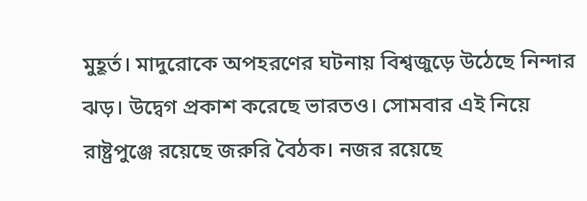মুহূর্ত। মাদুরোকে অপহরণের ঘটনায় বিশ্বজুড়ে উঠেছে নিন্দার ঝড়। উদ্বেগ প্রকাশ করেছে ভারতও। সোমবার এই নিয়ে রাষ্ট্রপুঞ্জে রয়েছে জরুরি বৈঠক। নজর রয়েছে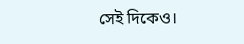সেই দিকেও।